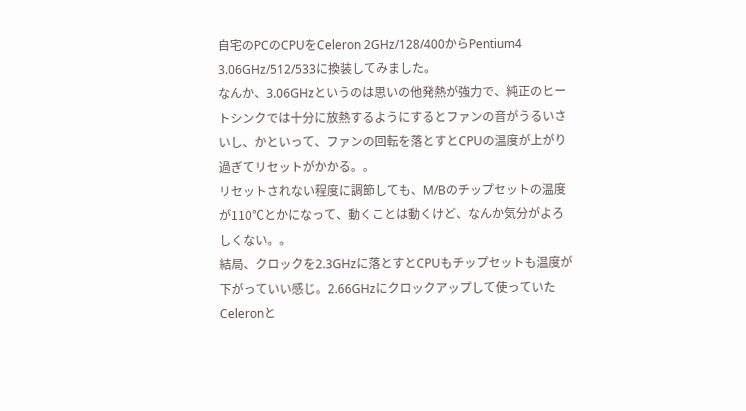自宅のPCのCPUをCeleron 2GHz/128/400からPentium4 3.06GHz/512/533に換装してみました。
なんか、3.06GHzというのは思いの他発熱が強力で、純正のヒートシンクでは十分に放熱するようにするとファンの音がうるいさいし、かといって、ファンの回転を落とすとCPUの温度が上がり過ぎてリセットがかかる。。
リセットされない程度に調節しても、M/Bのチップセットの温度が110℃とかになって、動くことは動くけど、なんか気分がよろしくない。。
結局、クロックを2.3GHzに落とすとCPUもチップセットも温度が下がっていい感じ。2.66GHzにクロックアップして使っていたCeleronと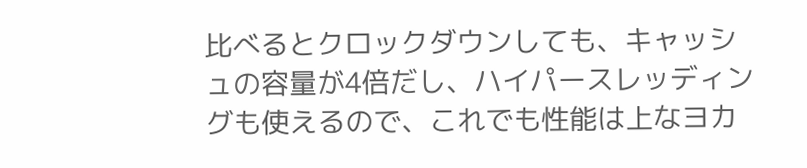比べるとクロックダウンしても、キャッシュの容量が4倍だし、ハイパースレッディングも使えるので、これでも性能は上なヨカ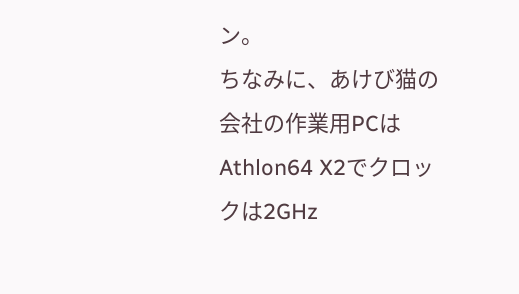ン。
ちなみに、あけび猫の会社の作業用PCはAthlon64 X2でクロックは2GHz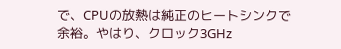で、CPUの放熱は純正のヒートシンクで余裕。やはり、クロック3GHz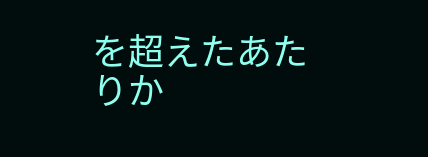を超えたあたりか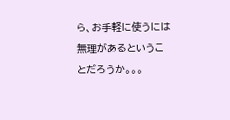ら、お手軽に使うには無理があるということだろうか。。。